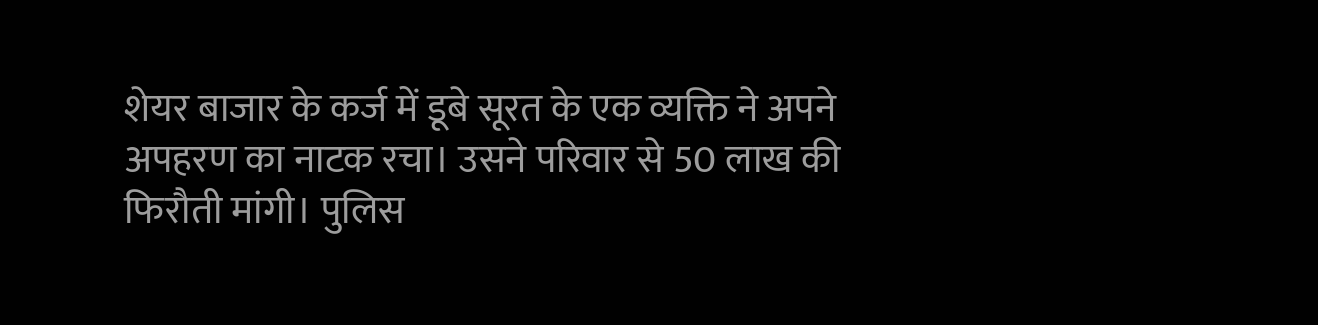शेयर बाजार के कर्ज में डूबे सूरत के एक व्यक्ति ने अपने अपहरण का नाटक रचा। उसने परिवार से 50 लाख की फिरौती मांगी। पुलिस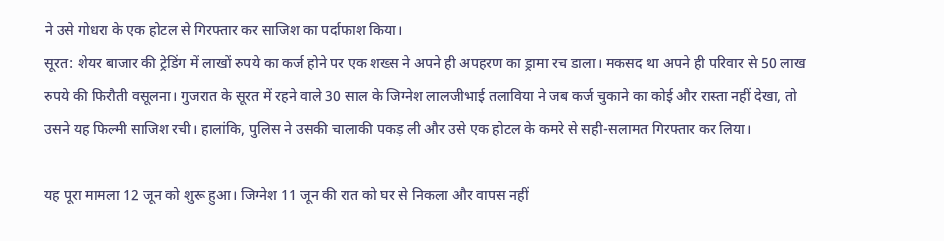ने उसे गोधरा के एक होटल से गिरफ्तार कर साजिश का पर्दाफाश किया।
सूरत: शेयर बाजार की ट्रेडिंग में लाखों रुपये का कर्ज होने पर एक शख्स ने अपने ही अपहरण का ड्रामा रच डाला। मकसद था अपने ही परिवार से 50 लाख रुपये की फिरौती वसूलना। गुजरात के सूरत में रहने वाले 30 साल के जिग्नेश लालजीभाई तलाविया ने जब कर्ज चुकाने का कोई और रास्ता नहीं देखा, तो उसने यह फिल्मी साजिश रची। हालांकि, पुलिस ने उसकी चालाकी पकड़ ली और उसे एक होटल के कमरे से सही-सलामत गिरफ्तार कर लिया।

यह पूरा मामला 12 जून को शुरू हुआ। जिग्नेश 11 जून की रात को घर से निकला और वापस नहीं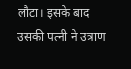लौटा। इसके बाद उसकी पत्नी ने उत्राण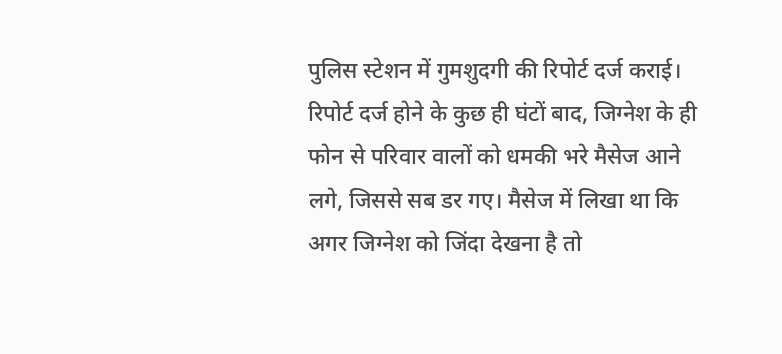पुलिस स्टेशन में गुमशुदगी की रिपोर्ट दर्ज कराई। रिपोर्ट दर्ज होने के कुछ ही घंटों बाद, जिग्नेश के ही फोन से परिवार वालों को धमकी भरे मैसेज आने लगे, जिससे सब डर गए। मैसेज में लिखा था कि अगर जिग्नेश को जिंदा देखना है तो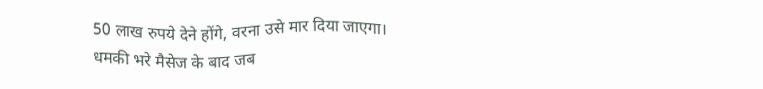50 लाख रुपये देने होंगे, वरना उसे मार दिया जाएगा।
धमकी भरे मैसेज के बाद जब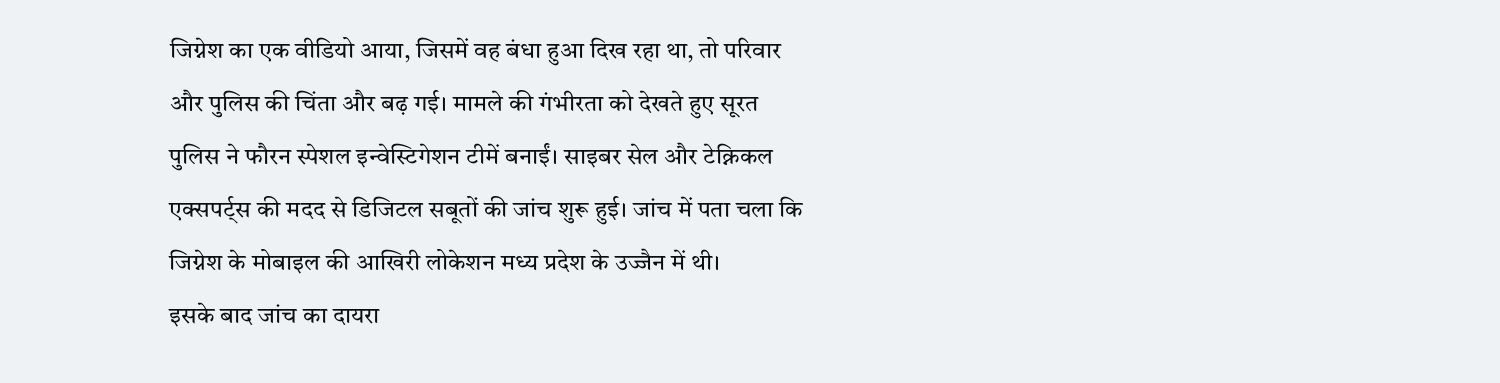जिग्नेश का एक वीडियो आया, जिसमें वह बंधा हुआ दिख रहा था, तो परिवार और पुलिस की चिंता और बढ़ गई। मामले की गंभीरता को देखते हुए सूरत पुलिस ने फौरन स्पेशल इन्वेस्टिगेशन टीमें बनाईं। साइबर सेल और टेक्निकल एक्सपर्ट्स की मदद से डिजिटल सबूतों की जांच शुरू हुई। जांच में पता चला कि जिग्नेश के मोबाइल की आखिरी लोकेशन मध्य प्रदेश के उज्जैन में थी।
इसके बाद जांच का दायरा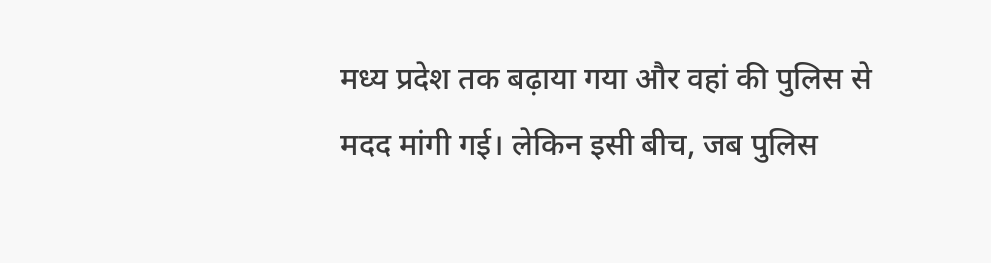मध्य प्रदेश तक बढ़ाया गया और वहां की पुलिस से मदद मांगी गई। लेकिन इसी बीच, जब पुलिस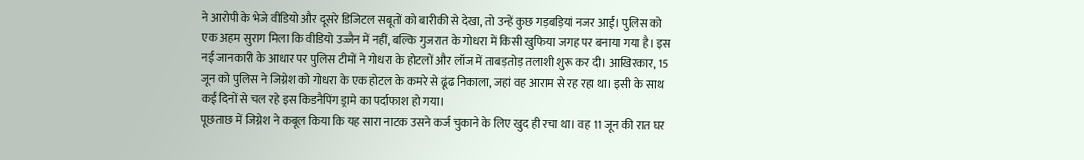ने आरोपी के भेजे वीडियो और दूसरे डिजिटल सबूतों को बारीकी से देखा, तो उन्हें कुछ गड़बड़ियां नजर आईं। पुलिस को एक अहम सुराग मिला कि वीडियो उज्जैन में नहीं, बल्कि गुजरात के गोधरा में किसी खुफिया जगह पर बनाया गया है। इस नई जानकारी के आधार पर पुलिस टीमों ने गोधरा के होटलों और लॉज में ताबड़तोड़ तलाशी शुरू कर दी। आखिरकार, 15 जून को पुलिस ने जिग्नेश को गोधरा के एक होटल के कमरे से ढूंढ निकाला, जहां वह आराम से रह रहा था। इसी के साथ कई दिनों से चल रहे इस किडनैपिंग ड्रामे का पर्दाफाश हो गया।
पूछताछ में जिग्नेश ने कबूल किया कि यह सारा नाटक उसने कर्ज चुकाने के लिए खुद ही रचा था। वह 11 जून की रात घर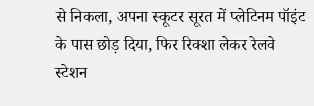से निकला, अपना स्कूटर सूरत में प्लेटिनम पॉइंट के पास छोड़ दिया, फिर रिक्शा लेकर रेलवे स्टेशन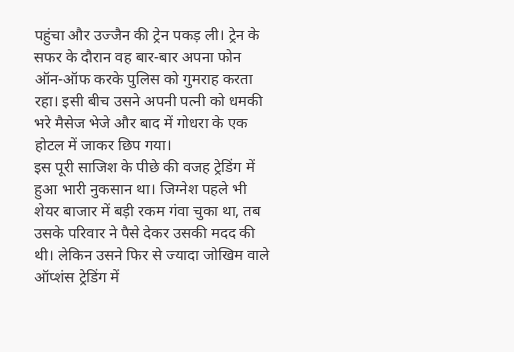पहुंचा और उज्जैन की ट्रेन पकड़ ली। ट्रेन के सफर के दौरान वह बार-बार अपना फोन ऑन-ऑफ करके पुलिस को गुमराह करता रहा। इसी बीच उसने अपनी पत्नी को धमकी भरे मैसेज भेजे और बाद में गोधरा के एक होटल में जाकर छिप गया।
इस पूरी साजिश के पीछे की वजह ट्रेडिंग में हुआ भारी नुकसान था। जिग्नेश पहले भी शेयर बाजार में बड़ी रकम गंवा चुका था, तब उसके परिवार ने पैसे देकर उसकी मदद की थी। लेकिन उसने फिर से ज्यादा जोखिम वाले ऑप्शंस ट्रेडिंग में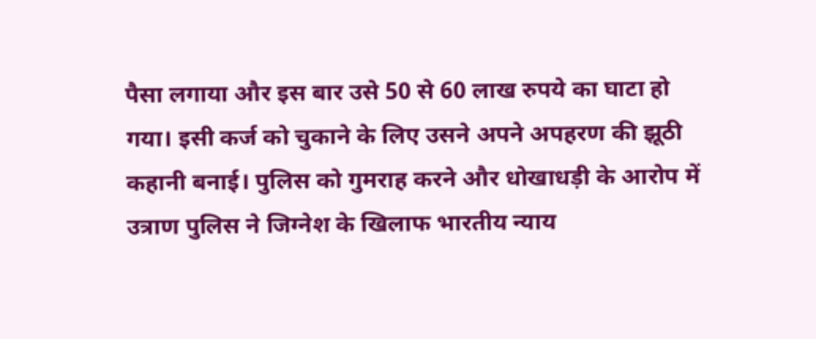पैसा लगाया और इस बार उसे 50 से 60 लाख रुपये का घाटा हो गया। इसी कर्ज को चुकाने के लिए उसने अपने अपहरण की झूठी कहानी बनाई। पुलिस को गुमराह करने और धोखाधड़ी के आरोप में उत्राण पुलिस ने जिग्नेश के खिलाफ भारतीय न्याय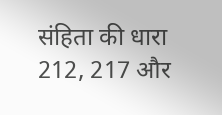संहिता की धारा 212, 217 और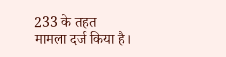233 के तहत मामला दर्ज किया है।